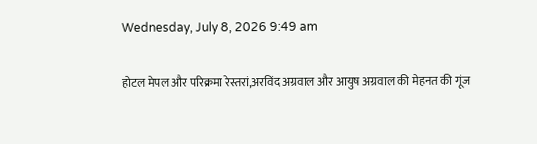Wednesday, July 8, 2026 9:49 am

होटल मेपल और परिक्रमा रेस्तरां,अरविंद अग्रवाल और आयुष अग्रवाल की मेहनत की गूंज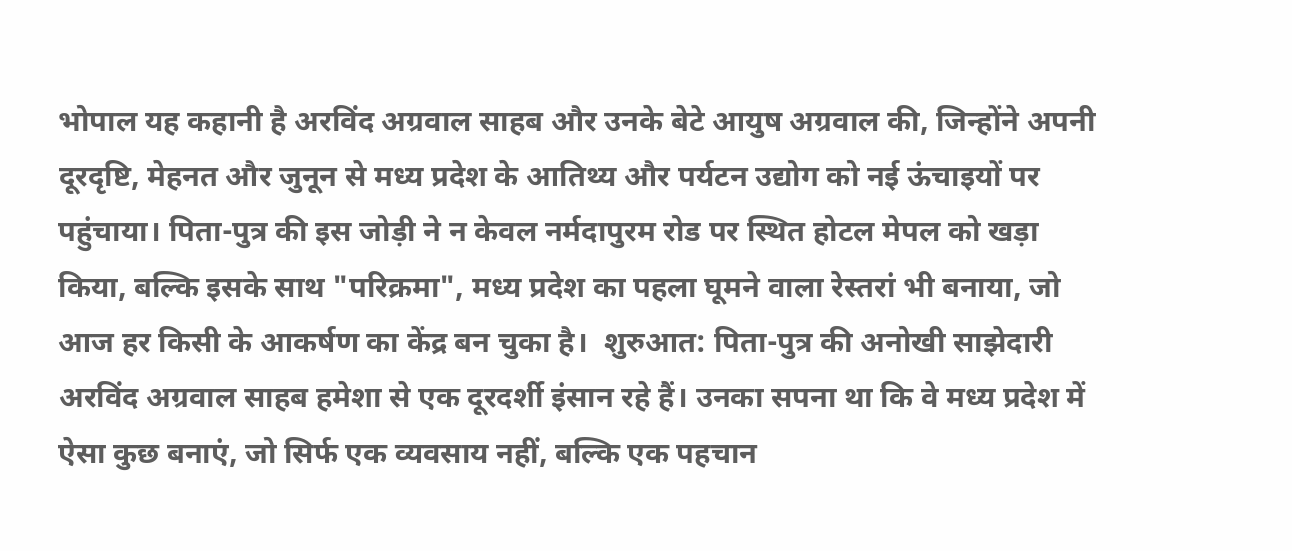भोपाल यह कहानी है अरविंद अग्रवाल साहब और उनके बेटे आयुष अग्रवाल की, जिन्होंने अपनी दूरदृष्टि, मेहनत और जुनून से मध्य प्रदेश के आतिथ्य और पर्यटन उद्योग को नई ऊंचाइयों पर पहुंचाया। पिता-पुत्र की इस जोड़ी ने न केवल नर्मदापुरम रोड पर स्थित होटल मेपल को खड़ा किया, बल्कि इसके साथ "परिक्रमा", मध्य प्रदेश का पहला घूमने वाला रेस्तरां भी बनाया, जो आज हर किसी के आकर्षण का केंद्र बन चुका है।  शुरुआत: पिता-पुत्र की अनोखी साझेदारी अरविंद अग्रवाल साहब हमेशा से एक दूरदर्शी इंसान रहे हैं। उनका सपना था कि वे मध्य प्रदेश में ऐसा कुछ बनाएं, जो सिर्फ एक व्यवसाय नहीं, बल्कि एक पहचान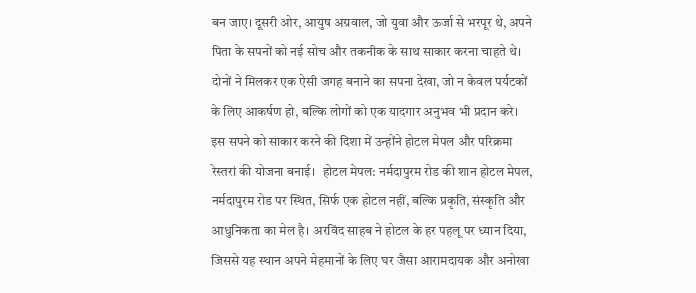बन जाए। दूसरी ओर, आयुष अग्रवाल, जो युवा और ऊर्जा से भरपूर थे, अपने पिता के सपनों को नई सोच और तकनीक के साथ साकार करना चाहते थे। दोनों ने मिलकर एक ऐसी जगह बनाने का सपना देखा, जो न केवल पर्यटकों के लिए आकर्षण हो, बल्कि लोगों को एक यादगार अनुभव भी प्रदान करे। इस सपने को साकार करने की दिशा में उन्होंने होटल मेपल और परिक्रमा रेस्तरां की योजना बनाई।  होटल मेपल: नर्मदापुरम रोड की शान होटल मेपल, नर्मदापुरम रोड पर स्थित, सिर्फ एक होटल नहीं, बल्कि प्रकृति, संस्कृति और आधुनिकता का मेल है। अरविंद साहब ने होटल के हर पहलू पर ध्यान दिया, जिससे यह स्थान अपने मेहमानों के लिए घर जैसा आरामदायक और अनोखा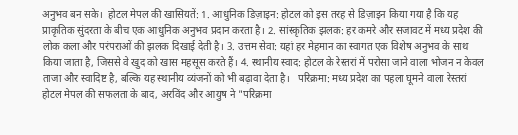अनुभव बन सके।  होटल मेपल की खासियतें: 1. आधुनिक डिज़ाइन: होटल को इस तरह से डिज़ाइन किया गया है कि यह प्राकृतिक सुंदरता के बीच एक आधुनिक अनुभव प्रदान करता है। 2. सांस्कृतिक झलक: हर कमरे और सजावट में मध्य प्रदेश की लोक कला और परंपराओं की झलक दिखाई देती है। 3. उत्तम सेवा: यहां हर मेहमान का स्वागत एक विशेष अनुभव के साथ किया जाता है, जिससे वे खुद को खास महसूस करते हैं। 4. स्थानीय स्वाद: होटल के रेस्तरां में परोसा जाने वाला भोजन न केवल ताजा और स्वादिष्ट है, बल्कि यह स्थानीय व्यंजनों को भी बढ़ावा देता है।   परिक्रमा: मध्य प्रदेश का पहला घूमने वाला रेस्तरां होटल मेपल की सफलता के बाद, अरविंद और आयुष ने "परिक्रमा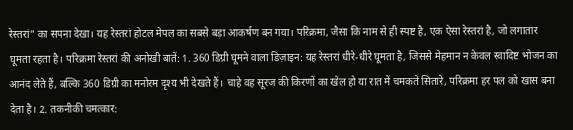रेस्तरां" का सपना देखा। यह रेस्तरां होटल मेपल का सबसे बड़ा आकर्षण बन गया। परिक्रमा, जैसा कि नाम से ही स्पष्ट है, एक ऐसा रेस्तरां है, जो लगातार घूमता रहता है। परिक्रमा रेस्तरां की अनोखी बातें: 1. 360 डिग्री घूमने वाला डिज़ाइन: यह रेस्तरां धीरे-धीरे घूमता है, जिससे मेहमान न केवल स्वादिष्ट भोजन का आनंद लेते हैं, बल्कि 360 डिग्री का मनोरम दृश्य भी देखते हैं। चाहे वह सूरज की किरणों का खेल हो या रात में चमकते सितारे, परिक्रमा हर पल को खास बना देता है। 2. तकनीकी चमत्कार: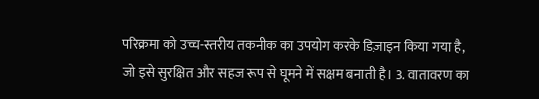परिक्रमा को उच्च-स्तरीय तकनीक का उपयोग करके डिज़ाइन किया गया है, जो इसे सुरक्षित और सहज रूप से घूमने में सक्षम बनाती है। 3. वातावरण का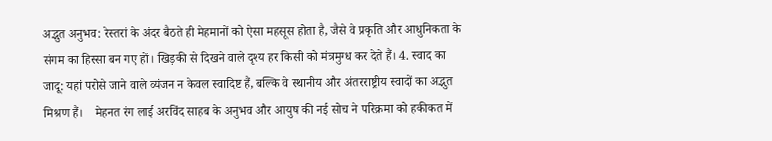अद्भुत अनुभव: रेस्तरां के अंदर बैठते ही मेहमानों को ऐसा महसूस होता है, जैसे वे प्रकृति और आधुनिकता के संगम का हिस्सा बन गए हों। खिड़की से दिखने वाले दृश्य हर किसी को मंत्रमुग्ध कर देते हैं। 4. स्वाद का जादू: यहां परोसे जाने वाले व्यंजन न केवल स्वादिष्ट हैं, बल्कि वे स्थानीय और अंतरराष्ट्रीय स्वादों का अद्भुत मिश्रण हैं।    मेहनत रंग लाई अरविंद साहब के अनुभव और आयुष की नई सोच ने परिक्रमा को हकीकत में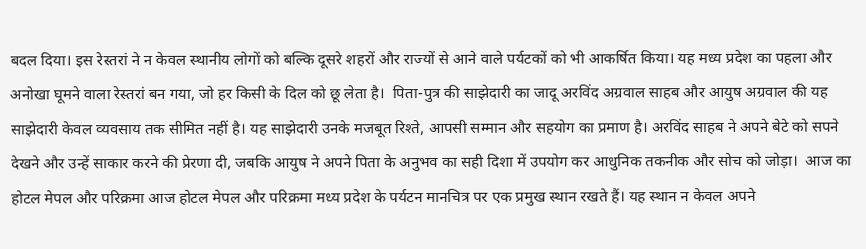बदल दिया। इस रेस्तरां ने न केवल स्थानीय लोगों को बल्कि दूसरे शहरों और राज्यों से आने वाले पर्यटकों को भी आकर्षित किया। यह मध्य प्रदेश का पहला और अनोखा घूमने वाला रेस्तरां बन गया, जो हर किसी के दिल को छू लेता है।  पिता-पुत्र की साझेदारी का जादू अरविंद अग्रवाल साहब और आयुष अग्रवाल की यह साझेदारी केवल व्यवसाय तक सीमित नहीं है। यह साझेदारी उनके मजबूत रिश्ते, आपसी सम्मान और सहयोग का प्रमाण है। अरविंद साहब ने अपने बेटे को सपने देखने और उन्हें साकार करने की प्रेरणा दी, जबकि आयुष ने अपने पिता के अनुभव का सही दिशा में उपयोग कर आधुनिक तकनीक और सोच को जोड़ा।  आज का होटल मेपल और परिक्रमा आज होटल मेपल और परिक्रमा मध्य प्रदेश के पर्यटन मानचित्र पर एक प्रमुख स्थान रखते हैं। यह स्थान न केवल अपने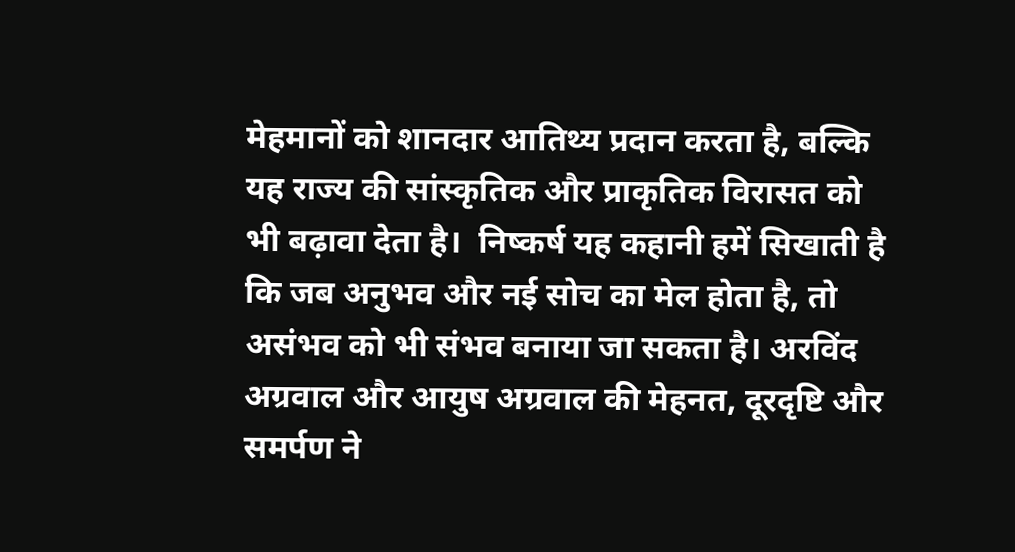मेहमानों को शानदार आतिथ्य प्रदान करता है, बल्कि यह राज्य की सांस्कृतिक और प्राकृतिक विरासत को भी बढ़ावा देता है।  निष्कर्ष यह कहानी हमें सिखाती है कि जब अनुभव और नई सोच का मेल होता है, तो असंभव को भी संभव बनाया जा सकता है। अरविंद अग्रवाल और आयुष अग्रवाल की मेहनत, दूरदृष्टि और समर्पण ने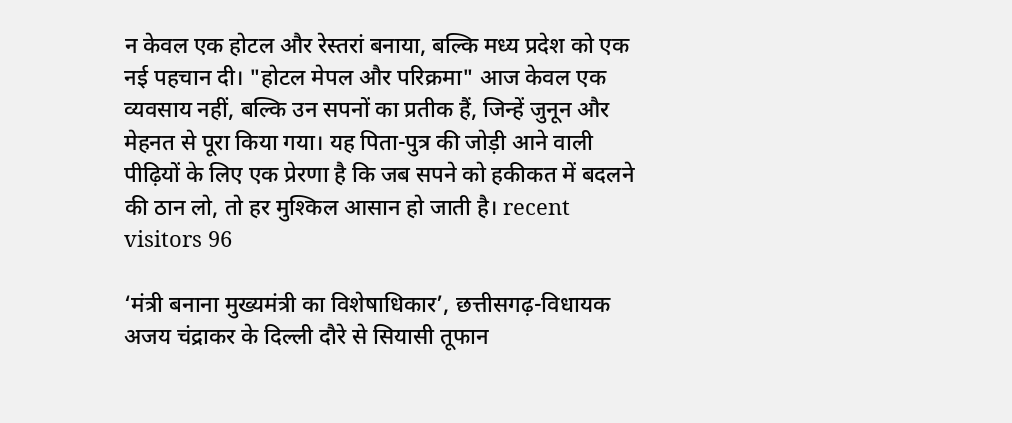न केवल एक होटल और रेस्तरां बनाया, बल्कि मध्य प्रदेश को एक नई पहचान दी। "होटल मेपल और परिक्रमा" आज केवल एक व्यवसाय नहीं, बल्कि उन सपनों का प्रतीक हैं, जिन्हें जुनून और मेहनत से पूरा किया गया। यह पिता-पुत्र की जोड़ी आने वाली पीढ़ियों के लिए एक प्रेरणा है कि जब सपने को हकीकत में बदलने की ठान लो, तो हर मुश्किल आसान हो जाती है। recent visitors 96

‘मंत्री बनाना मुख्यमंत्री का विशेषाधिकार’, छत्तीसगढ़-विधायक अजय चंद्राकर के दिल्ली दौरे से सियासी तूफान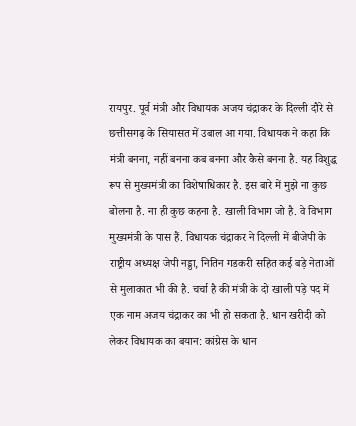रायपुर. पूर्व मंत्री और विधायक अजय चंद्राकर के दिल्ली दौरे से छत्तीसगढ़ के सियासत में उबाल आ गया. विधायक ने कहा कि मंत्री बनना, नहीं बनना कब बनना और कैसे बनना है. यह विशुद्ध रूप से मुख्यमंत्री का विशेषाधिकार है. इस बारे में मुझे ना कुछ बोलना है. ना ही कुछ कहना है. खाली विभाग जो है. वे विभाग मुख्यमंत्री के पास हैं. विधायक चंद्राकर ने दिल्ली में बीजेपी के राष्ट्रीय अध्यक्ष जेपी नड्डा, नितिन गडकरी सहित कई बड़े नेताओं से मुलाकात भी की है. चर्चा है की मंत्री के दो खाली पड़े पद में एक नाम अजय चंद्राकर का भी हो सकता है. धान खरीदी को लेकर विधायक का बयान: कांग्रेस के धान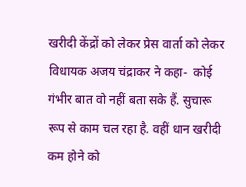खरीदी केंद्रों को लेकर प्रेस वार्ता को लेकर विधायक अजय चंद्राकर ने कहा-  कोई गंभीर बात वो नहीं बता सके हैं. सुचारू रूप से काम चल रहा है. वहीं धान खरीदी कम होने को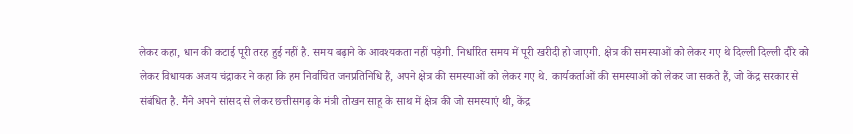लेकर कहा, धान की कटाई पूरी तरह हुई नहीं है. समय बढ़ाने के आवश्यकता नहीं पड़ेगी. निर्धारित समय में पूरी खरीदी हो जाएगी. क्षेत्र की समस्याओं को लेकर गए थे दिल्ली दिल्ली दौरे को लेकर विधायक अजय चंद्राकर ने कहा कि हम निर्वाचित जनप्रतिनिधि हैं, अपने क्षेत्र की समस्याओं को लेकर गए थे. कार्यकर्ताओं की समस्याओं को लेकर जा सकते हैं, जो केंद्र सरकार से संबंधित है. मैंने अपने सांसद से लेकर छत्तीसगढ़ के मंत्री तोखन साहू के साथ में क्षेत्र की जो समस्याएं थी, केंद्र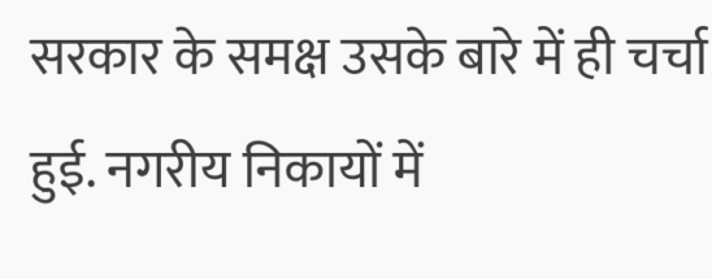सरकार के समक्ष उसके बारे में ही चर्चा हुई. नगरीय निकायों में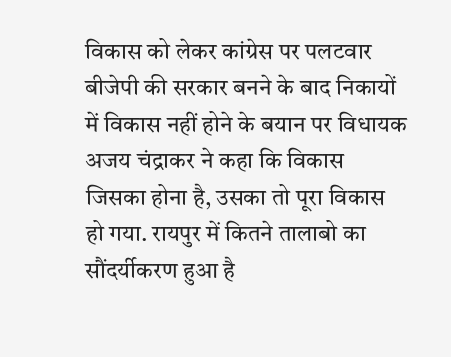विकास को लेकर कांग्रेस पर पलटवार बीजेपी की सरकार बनने के बाद निकायों में विकास नहीं होने के बयान पर विधायक अजय चंद्राकर ने कहा कि विकास जिसका होना है, उसका तो पूरा विकास हो गया. रायपुर में कितने तालाबो का सौंदर्यीकरण हुआ है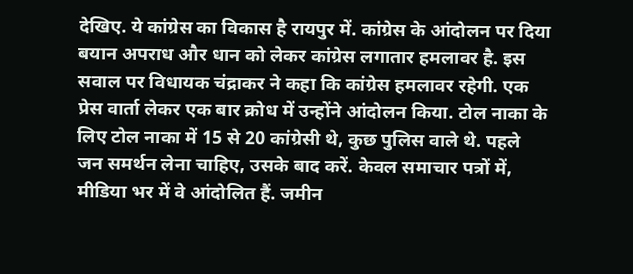देखिए. ये कांग्रेस का विकास है रायपुर में. कांग्रेस के आंदोलन पर दिया बयान अपराध और धान को लेकर कांग्रेस लगातार हमलावर है. इस सवाल पर विधायक चंद्राकर ने कहा कि कांग्रेस हमलावर रहेगी. एक प्रेस वार्ता लेकर एक बार क्रोध में उन्होंने आंदोलन किया. टोल नाका के लिए टोल नाका में 15 से 20 कांग्रेसी थे, कुछ पुलिस वाले थे. पहले जन समर्थन लेना चाहिए, उसके बाद करें. केवल समाचार पत्रों में, मीडिया भर में वे आंदोलित हैं. जमीन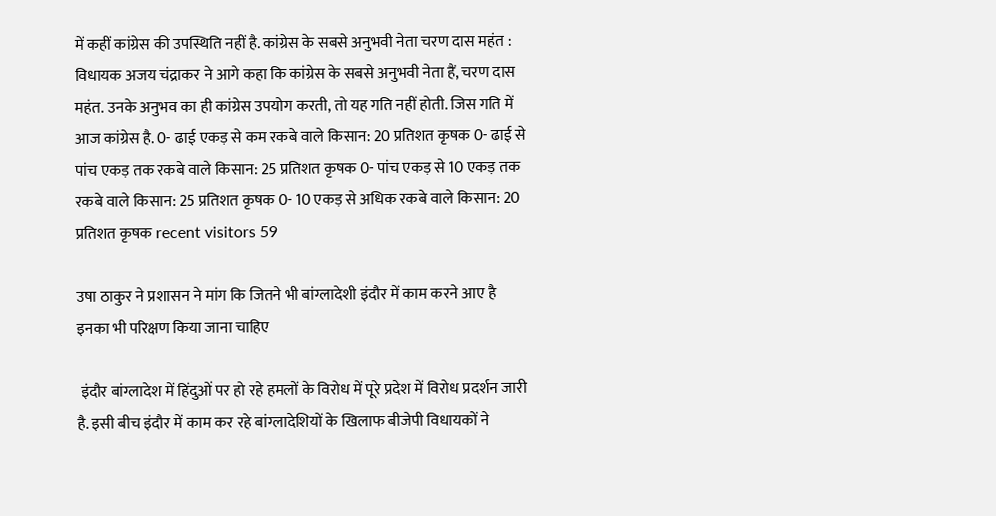में कहीं कांग्रेस की उपस्थिति नहीं है. कांग्रेस के सबसे अनुभवी नेता चरण दास महंत : विधायक अजय चंद्राकर ने आगे कहा कि कांग्रेस के सबसे अनुभवी नेता हैं, चरण दास महंत. उनके अनुभव का ही कांग्रेस उपयोग करती, तो यह गति नहीं होती. जिस गति में आज कांग्रेस है. 0- ढाई एकड़ से कम रकबे वाले किसान: 20 प्रतिशत कृषक 0- ढाई से पांच एकड़ तक रकबे वाले किसान: 25 प्रतिशत कृषक 0- पांच एकड़ से 10 एकड़ तक रकबे वाले किसान: 25 प्रतिशत कृषक 0- 10 एकड़ से अधिक रकबे वाले किसान: 20 प्रतिशत कृषक recent visitors 59

उषा ठाकुर ने प्रशासन ने मांग कि जितने भी बांग्लादेशी इंदौर में काम करने आए है इनका भी परिक्षण किया जाना चाहिए

 इंदौर बांग्लादेश में हिंदुओं पर हो रहे हमलों के विरोध में पूरे प्रदेश में विरोध प्रदर्शन जारी है. इसी बीच इंदौर में काम कर रहे बांग्लादेशियों के खिलाफ बीजेपी विधायकों ने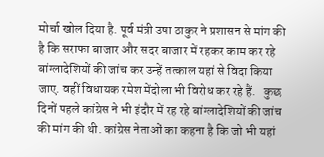मोर्चा खोल दिया है. पूर्व मंत्री उषा ठाकुर ने प्रशासन से मांग की है कि सराफा बाजार और सदर बाजार में रहकर काम कर रहे बांग्लादेशियों की जांच कर उन्हें तत्काल यहां से विदा किया जाए. वहीं विधायक रमेश मेंदोला भी विरोध कर रहे हैं.   कुछ दिनों पहले कांग्रेस ने भी इंदौर में रह रहे बांग्लादेशियों की जांच की मांग की थी. कांग्रेस नेताओं का कहना है कि जो भी यहां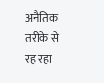अनैतिक तरीके से रह रहा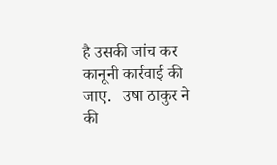है उसकी जांच कर कानूनी कार्रवाई की जाए.   उषा ठाकुर ने की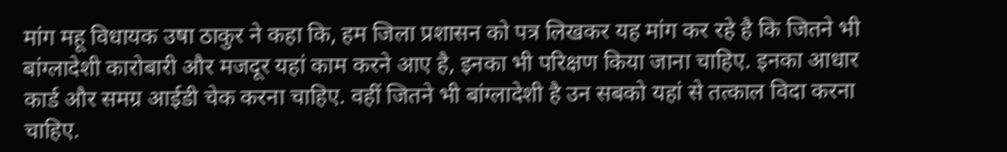मांग महू विधायक उषा ठाकुर ने कहा कि, हम जिला प्रशासन को पत्र लिखकर यह मांग कर रहे है कि जितने भी बांग्लादेशी कारोबारी और मजदूर यहां काम करने आए है, इनका भी परिक्षण किया जाना चाहिए. इनका आधार कार्ड और समग्र आईडी चेक करना चाहिए. वहीं जितने भी बांग्लादेशी है उन सबको यहां से तत्काल विदा करना चाहिए.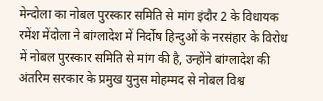मेन्दोला का नोबल पुरस्कार समिति से मांग इंदौर 2 के विधायक रमेंश मेंदोला ने बांग्लादेश में निर्दोष हिन्दुओं के नरसंहार के विरोध में नोबल पुरस्कार समिति से मांग की है, उन्होंने बांग्लादेश की अंतरिम सरकार के प्रमुख युनुस मोहम्मद से नोबल विश्व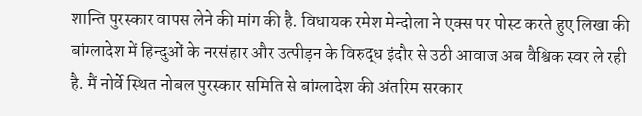शान्ति पुरस्कार वापस लेने की मांग की है. विधायक रमेश मेन्दोला ने एक्स पर पोस्ट करते हुए लिखा की  बांग्लादेश में हिन्दुओं के नरसंहार और उत्पीड़न के विरुद्ध इंदौर से उठी आवाज अब वैश्विक स्वर ले रही है. मैं नोर्वे स्थित नोबल पुरस्कार समिति से बांग्लादेश की अंतरिम सरकार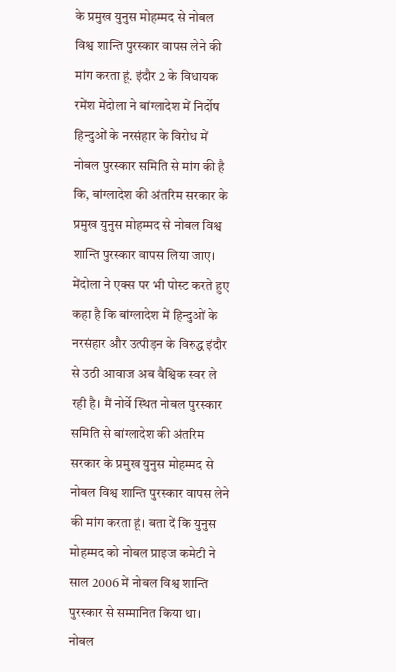के प्रमुख युनुस मोहम्मद से नोबल विश्व शान्ति पुरस्कार वापस लेने की मांग करता हूं. इंदौर 2 के विधायक रमेंश मेंदोला ने बांग्लादेश में निर्दोष हिन्दुओं के नरसंहार के विरोध में नोबल पुरस्कार समिति से मांग की है कि, बांग्लादेश की अंतरिम सरकार के प्रमुख युनुस मोहम्मद से नोबल विश्व शान्ति पुरस्कार वापस लिया जाए। मेंदोला ने एक्स पर भी पोस्ट करते हुए कहा है कि बांग्लादेश में हिन्दुओं के नरसंहार और उत्पीड़न के विरुद्ध इंदौर से उठी आवाज अब वैश्विक स्वर ले रही है। मैं नोर्वे स्थित नोबल पुरस्कार समिति से बांग्लादेश की अंतरिम सरकार के प्रमुख युनुस मोहम्मद से नोबल विश्व शान्ति पुरस्कार वापस लेने की मांग करता हूं। बता दें कि युनुस मोहम्मद को नोबल प्राइज कमेटी ने साल 2006 में नोबल विश्व शान्ति पुरस्कार से सम्मानित किया था। नोबल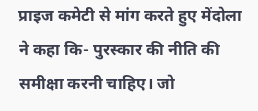प्राइज कमेटी से मांग करते हुए मेंदोला ने कहा कि- पुरस्कार की नीति की समीक्षा करनी चाहिए। जो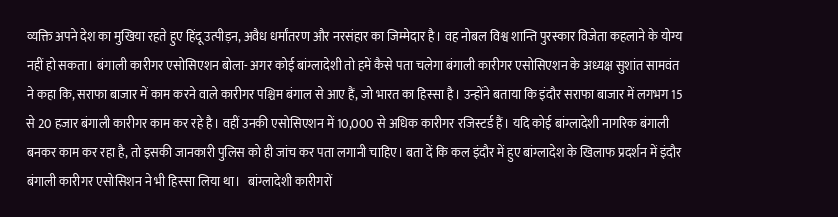व्यक्ति अपने देश का मुखिया रहते हुए हिंदू उत्पीड़न, अवैध धर्मांतरण और नरसंहार का जिम्मेदार है। वह नोबल विश्व शान्ति पुरस्कार विजेता कहलाने के योग्य नहीं हो सकता। बंगाली कारीगर एसोसिएशन बोला- अगर कोई बांग्लादेशी तो हमें कैसे पता चलेगा बंगाली कारीगर एसोसिएशन के अध्यक्ष सुशांत सामवंत ने कहा कि, सराफा बाजार में काम करने वाले कारीगर पश्चिम बंगाल से आए हैं, जो भारत का हिस्सा है। उन्होंने बताया कि इंदौर सराफा बाजार में लगभग 15 से 20 हजार बंगाली कारीगर काम कर रहे है। वहीं उनकी एसोसिएशन में 10,000 से अधिक कारीगर रजिस्टर्ड हैं। यदि कोई बांग्लादेशी नागरिक बंगाली बनकर काम कर रहा है, तो इसकी जानकारी पुलिस को ही जांच कर पता लगानी चाहिए। बता दें कि कल इंदौर में हुए बांग्लादेश के खिलाफ प्रदर्शन में इंदौर बंगाली कारीगर एसोसिशन ने भी हिस्सा लिया था।   बांग्लादेशी कारीगरों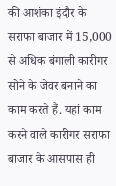की आशंका इंदौर के सराफा बाजार में 15,000 से अधिक बंगाली कारीगर सोने के जेवर बनाने का काम करते हैं. यहां काम करने वाले कारीगर सराफा बाजार के आसपास ही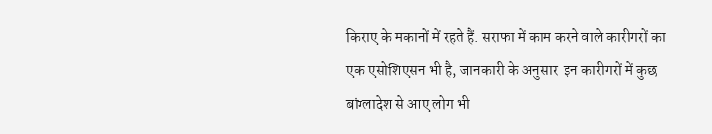किराए के मकानों में रहते हैं. सराफा में काम करने वाले कारीगरों का एक एसोशिएसन भी है, जानकारी के अनुसार  इन कारीगरों में कुछ बांग्लादेश से आए लोग भी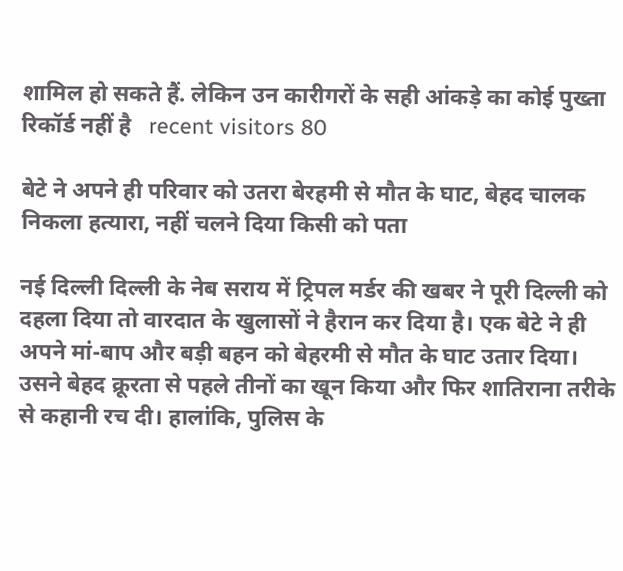शामिल हो सकते हैं. लेकिन उन कारीगरों के सही आंकड़े का कोई पुख्ता रिकॉर्ड नहीं है   recent visitors 80

बेटे ने अपने ही परिवार को उतरा बेरहमी से मौत के घाट, बेहद चालक निकला हत्यारा, नहीं चलने दिया किसी को पता

नई दिल्ली दिल्ली के नेब सराय में ट्रिपल मर्डर की खबर ने पूरी दिल्ली को दहला दिया तो वारदात के खुलासों ने हैरान कर दिया है। एक बेटे ने ही अपने मां-बाप और बड़ी बहन को बेहरमी से मौत के घाट उतार दिया। उसने बेहद क्रूरता से पहले तीनों का खून किया और फिर शातिराना तरीके से कहानी रच दी। हालांकि, पुलिस के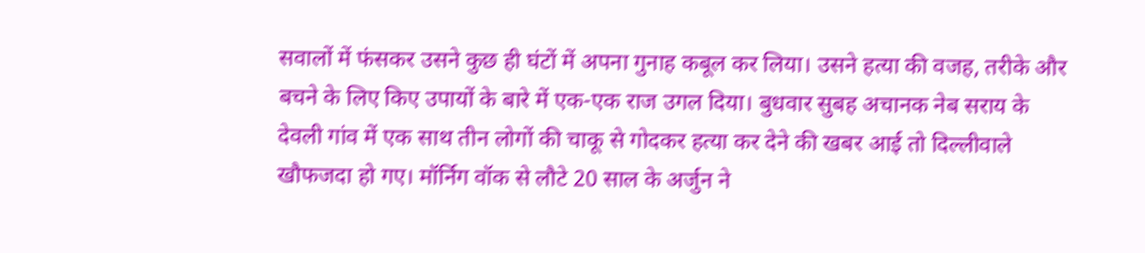सवालों में फंसकर उसने कुछ ही घंटों में अपना गुनाह कबूल कर लिया। उसने हत्या की वजह, तरीके और बचने के लिए किए उपायों के बारे में एक-एक राज उगल दिया। बुधवार सुबह अचानक नेब सराय के देवली गांव में एक साथ तीन लोगों की चाकू से गोदकर हत्या कर देने की खबर आई तो दिल्लीवाले खौफजदा हो गए। मॉर्निग वॉक से लौटे 20 साल के अर्जुन ने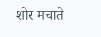शोर मचाते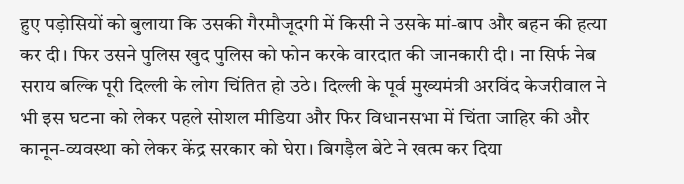हुए पड़ोसियों को बुलाया कि उसकी गैरमौजूदगी में किसी ने उसके मां-बाप और बहन की हत्या कर दी। फिर उसने पुलिस खुद पुलिस को फोन करके वारदात की जानकारी दी। ना सिर्फ नेब सराय बल्कि पूरी दिल्ली के लोग चिंतित हो उठे। दिल्ली के पूर्व मुख्यमंत्री अरविंद केजरीवाल ने भी इस घटना को लेकर पहले सोशल मीडिया और फिर विधानसभा में चिंता जाहिर की और कानून-व्यवस्था को लेकर केंद्र सरकार को घेरा। बिगड़ैल बेटे ने खत्म कर दिया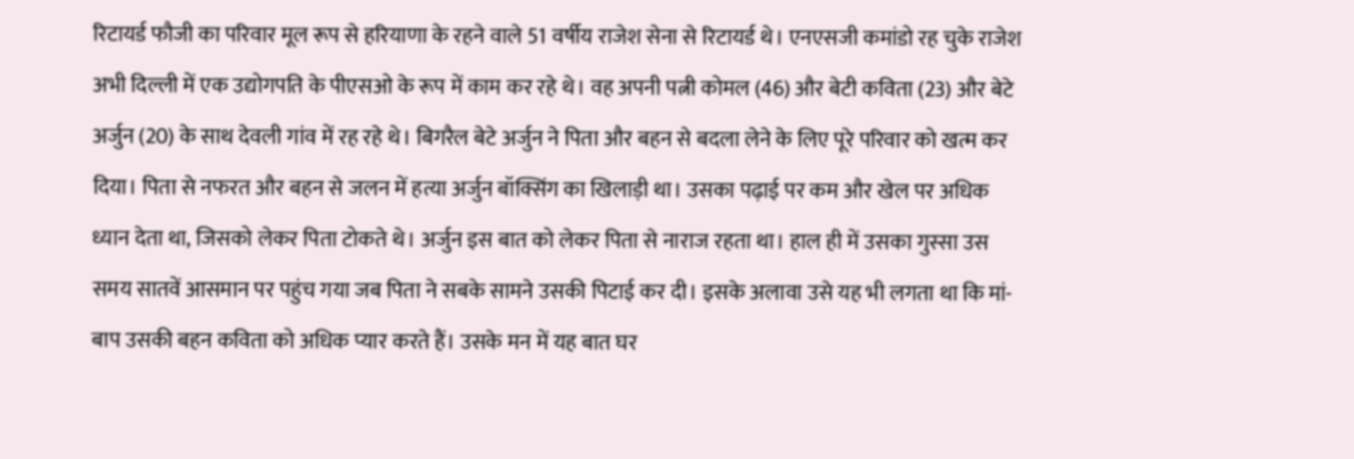रिटायर्ड फौजी का परिवार मूल रूप से हरियाणा के रहने वाले 51 वर्षीय राजेश सेना से रिटायर्ड थे। एनएसजी कमांडो रह चुके राजेश अभी दिल्ली में एक उद्योगपति के पीएसओ के रूप में काम कर रहे थे। वह अपनी पत्नी कोमल (46) और बेटी कविता (23) और बेटे अर्जुन (20) के साथ देवली गांव में रह रहे थे। बिगरैल बेटे अर्जुन ने पिता और बहन से बदला लेने के लिए पूरे परिवार को खत्म कर दिया। पिता से नफरत और बहन से जलन में हत्या अर्जुन बॉक्सिंग का खिलाड़ी था। उसका पढ़ाई पर कम और खेल पर अधिक ध्यान देता था, जिसको लेकर पिता टोकते थे। अर्जुन इस बात को लेकर पिता से नाराज रहता था। हाल ही में उसका गुस्सा उस समय सातवें आसमान पर पहुंच गया जब पिता ने सबके सामने उसकी पिटाई कर दी। इसके अलावा उसे यह भी लगता था कि मां-बाप उसकी बहन कविता को अधिक प्यार करते हैं। उसके मन में यह बात घर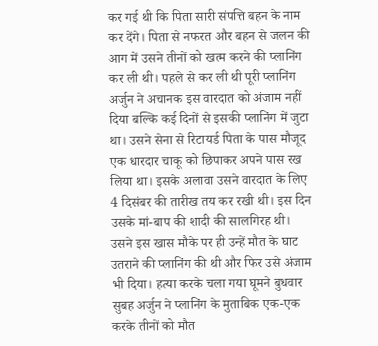कर गई थी कि पिता सारी संपत्ति बहन के नाम कर देंगे। पिता से नफरत और बहन से जलन की आग में उसने तीनों को खत्म करने की प्लानिंग कर ली थी। पहले से कर ली थी पूरी प्लानिंग अर्जुन ने अचानक इस वारदात को अंजाम नहीं दिया बल्कि कई दिनों से इसकी प्लानिंग में जुटा था। उसने सेना से रिटायर्ड पिता के पास मौजूद एक धारदार चाकू को छिपाकर अपने पास रख लिया था। इसके अलावा उसने वारदात के लिए 4 दिसंबर की तारीख तय कर रखी थी। इस दिन उसके मां-बाप की शादी की सालगिरह थी। उसने इस खास मौके पर ही उन्हें मौत के घाट उतराने की प्लानिंग की थी और फिर उसे अंजाम भी दिया। हत्या करके चला गया घूमने बुधवार सुबह अर्जुन ने प्लानिंग के मुताबिक एक-एक करके तीनों को मौत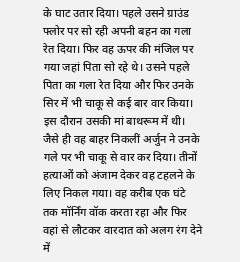के घाट उतार दिया। पहले उसने ग्राउंड फ्लोर पर सो रही अपनी बहन का गला रेत दिया। फिर वह ऊपर की मंजिल पर गया जहां पिता सो रहे थे। उसने पहले पिता का गला रेत दिया और फिर उनके सिर में भी चाकू से कई बार वार किया। इस दौरान उसकी मां बाथरूम में थी। जैसे ही वह बाहर निकलीं अर्जुन ने उनके गले पर भी चाकू से वार कर दिया। तीनों हत्याओं को अंजाम देकर वह टहलने के लिए निकल गया। वह करीब एक घंटे तक मॉर्निंग वॉक करता रहा और फिर वहां से लौटकर वारदात को अलग रंग देने में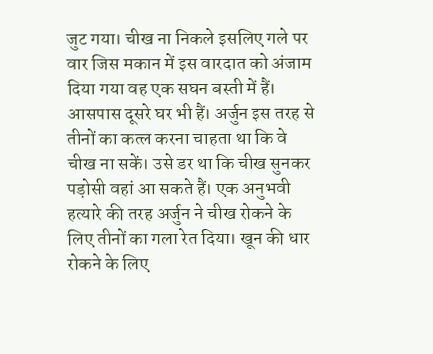जुट गया। चीख ना निकले इसलिए गले पर वार जिस मकान में इस वारदात को अंजाम दिया गया वह एक सघन बस्ती में हैं। आसपास दूसरे घर भी हैं। अर्जुन इस तरह से तीनों का कत्ल करना चाहता था कि वे चीख ना सकें। उसे डर था कि चीख सुनकर पड़ोसी वहां आ सकते हैं। एक अनुभवी हत्यारे की तरह अर्जुन ने चीख रोकने के लिए तीनों का गला रेत दिया। खून की धार रोकने के लिए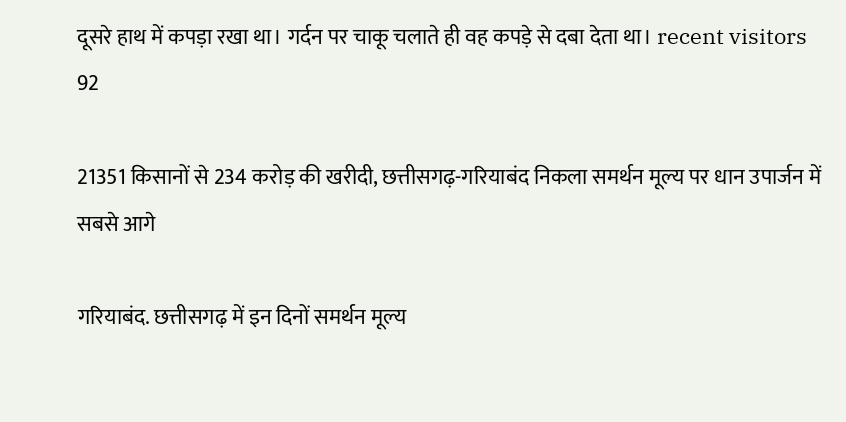दूसरे हाथ में कपड़ा रखा था। गर्दन पर चाकू चलाते ही वह कपड़े से दबा देता था। recent visitors 92

21351 किसानों से 234 करोड़ की खरीदी, छत्तीसगढ़-गरियाबंद निकला समर्थन मूल्य पर धान उपार्जन में सबसे आगे

गरियाबंद. छत्तीसगढ़ में इन दिनों समर्थन मूल्य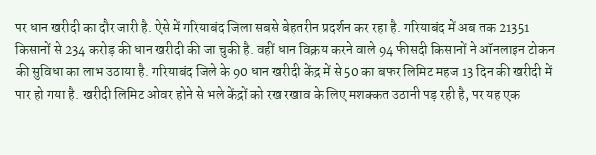पर धान खरीदी का दौर जारी है. ऐसे में गरियाबंद जिला सबसे बेहतरीन प्रदर्शन कर रहा है. गरियाबंद में अब तक 21351 किसानों से 234 करोड़ की धान खरीदी की जा चुकी है. वहीं धान विक्रय करने वाले 94 फीसदी किसानों ने ऑनलाइन टोकन की सुविधा का लाभ उठाया है. गरियाबंद जिले के 90 धान खरीदी केंद्र में से 50 का बफर लिमिट महज 13 दिन की खरीदी में पार हो गया है. खरीदी लिमिट ओवर होने से भले केंद्रों को रख रखाव के लिए मशक्कत उठानी पड़ रही है, पर यह एक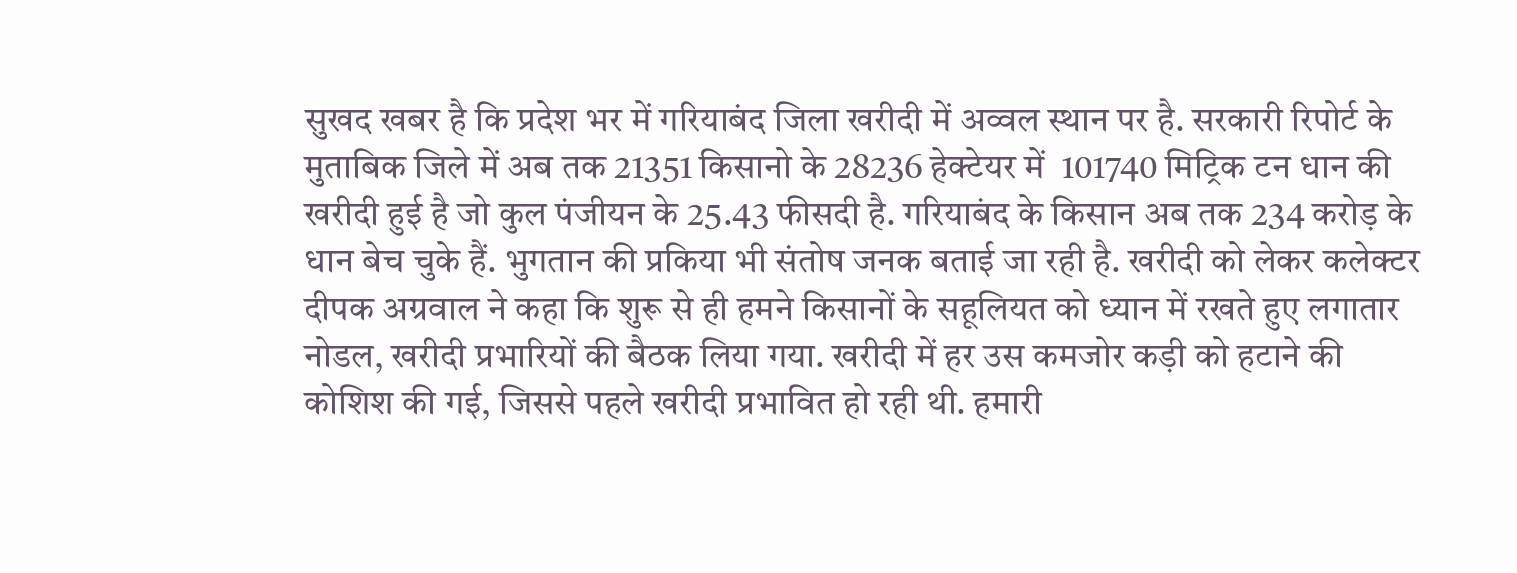सुखद खबर है कि प्रदेश भर में गरियाबंद जिला खरीदी में अव्वल स्थान पर है. सरकारी रिपोर्ट के मुताबिक जिले में अब तक 21351 किसानो के 28236 हेक्टेयर में  101740 मिट्रिक टन धान की खरीदी हुई है जो कुल पंजीयन के 25.43 फीसदी है. गरियाबंद के किसान अब तक 234 करोड़ के धान बेच चुके हैं. भुगतान की प्रकिया भी संतोष जनक बताई जा रही है. खरीदी को लेकर कलेक्टर दीपक अग्रवाल ने कहा कि शुरू से ही हमने किसानों के सहूलियत को ध्यान में रखते हुए लगातार नोडल, खरीदी प्रभारियों की बैठक लिया गया. खरीदी में हर उस कमजोर कड़ी को हटाने की कोशिश की गई, जिससे पहले खरीदी प्रभावित हो रही थी. हमारी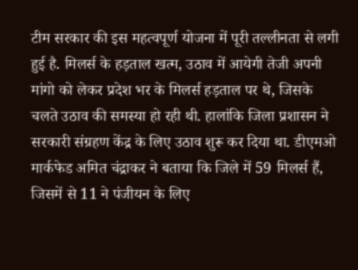टीम सरकार की इस महत्वपूर्ण योजना में पूरी तल्लीनता से लगी हुई है. मिलर्स के हड़ताल खत्म, उठाव में आयेगी तेजी अपनी मांगो को लेकर प्रदेश भर के मिलर्स हड़ताल पर थे, जिसके चलते उठाव की समस्या हो रही थी. हालांकि जिला प्रशासन ने सरकारी संग्रहण केंद्र के लिए उठाव शुरू कर दिया था. डीएमओ मार्कफेड अमित चंद्राकर ने बताया कि जिले में 59 मिलर्स हैं, जिसमें से 11 ने पंजीयन के लिए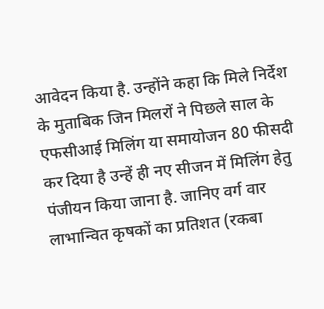आवेदन किया है. उन्होंने कहा कि मिले निर्देश के मुताबिक जिन मिलरों ने पिछले साल के एफसीआई मिलिंग या समायोजन 80 फीसदी कर दिया है उन्हें ही नए सीजन में मिलिंग हेतु पंजीयन किया जाना है. जानिए वर्ग वार लाभान्वित कृषकों का प्रतिशत (रकबा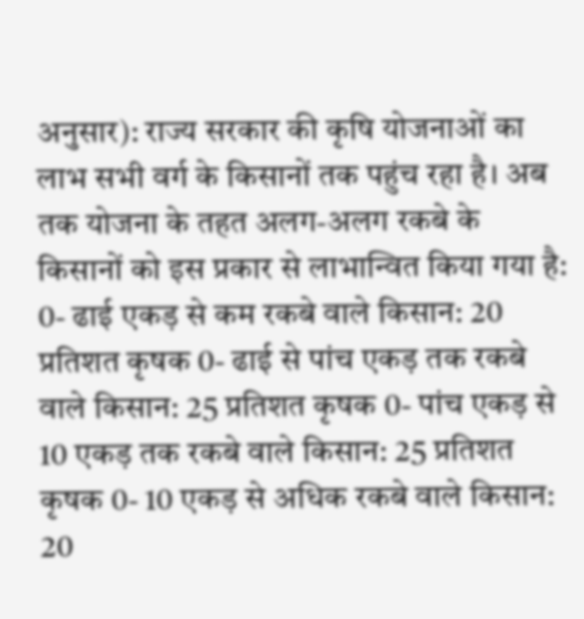अनुसार): राज्य सरकार की कृषि योजनाओं का लाभ सभी वर्ग के किसानों तक पहुंच रहा है। अब तक योजना के तहत अलग-अलग रकबे के किसानों को इस प्रकार से लाभान्वित किया गया है: 0- ढाई एकड़ से कम रकबे वाले किसान: 20 प्रतिशत कृषक 0- ढाई से पांच एकड़ तक रकबे वाले किसान: 25 प्रतिशत कृषक 0- पांच एकड़ से 10 एकड़ तक रकबे वाले किसान: 25 प्रतिशत कृषक 0- 10 एकड़ से अधिक रकबे वाले किसान: 20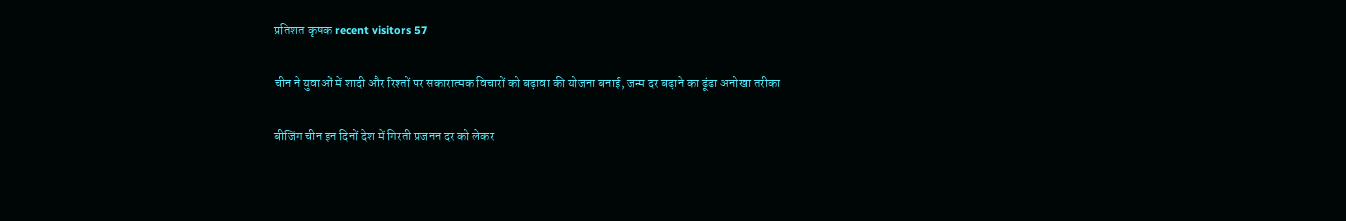प्रतिशत कृषक recent visitors 57

चीन ने युवाओं में शादी और रिश्तों पर सकारात्मक विचारों को बढ़ावा की योजना बनाई, जन्म दर बढ़ाने का ढूंढा अनोखा तरीका

बीजिंग चीन इन दिनों देश में गिरती प्रजनन दर को लेकर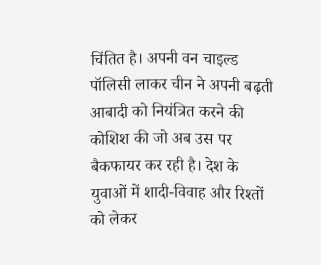चिंतित है। अपनी वन चाइल्ड पॉलिसी लाकर चीन ने अपनी बढ़ती आबादी को नियंत्रित करने की कोशिश की जो अब उस पर बैकफायर कर रही है। देश के युवाओं में शादी-विवाह और रिश्तों को लेकर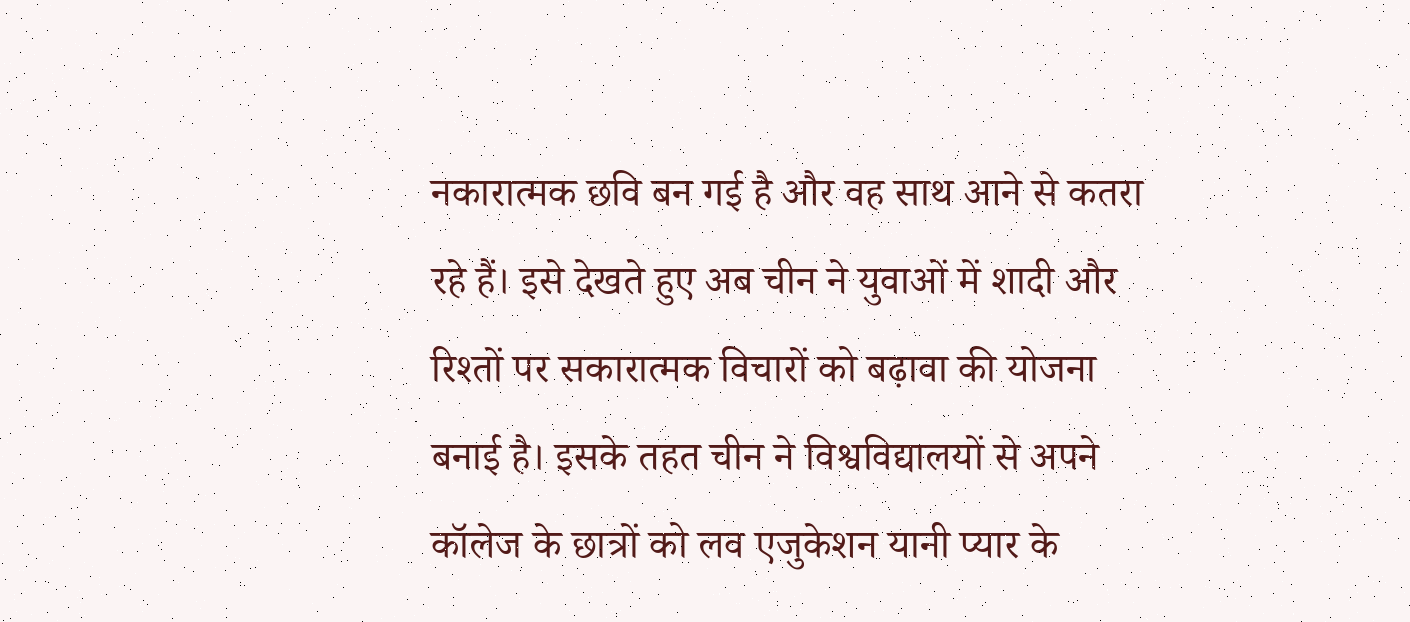नकारात्मक छवि बन गई है और वह साथ आने से कतरा रहे हैं। इसे देखते हुए अब चीन ने युवाओं में शादी और रिश्तों पर सकारात्मक विचारों को बढ़ावा की योजना बनाई है। इसके तहत चीन ने विश्वविद्यालयों से अपने कॉलेज के छात्रों को लव एजुकेशन यानी प्यार के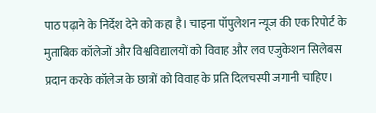पाठ पढ़ाने के निर्देश देने को कहा है। चाइना पॉपुलेशन न्यूज की एक रिपोर्ट के मुताबिक कॉलेजों और विश्वविद्यालयों को विवाह और लव एजुकेशन सिलेबस प्रदान करके कॉलेज के छात्रों को विवाह के प्रति दिलचस्पी जगानी चाहिए।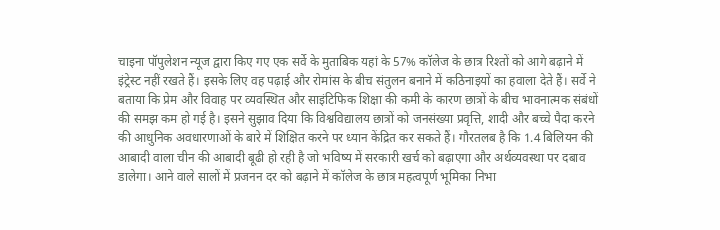चाइना पॉपुलेशन न्यूज द्वारा किए गए एक सर्वे के मुताबिक यहां के 57% कॉलेज के छात्र रिश्तों को आगे बढ़ाने में इंट्रेस्ट नहीं रखते हैं। इसके लिए वह पढ़ाई और रोमांस के बीच संतुलन बनाने में कठिनाइयों का हवाला देते हैं। सर्वे ने बताया कि प्रेम और विवाह पर व्यवस्थित और साइंटिफिक शिक्षा की कमी के कारण छात्रों के बीच भावनात्मक संबंधों की समझ कम हो गई है। इसने सुझाव दिया कि विश्वविद्यालय छात्रों को जनसंख्या प्रवृत्ति, शादी और बच्चे पैदा करने की आधुनिक अवधारणाओं के बारे में शिक्षित करने पर ध्यान केंद्रित कर सकते हैं। गौरतलब है कि 1.4 बिलियन की आबादी वाला चीन की आबादी बूढी हो रही है जो भविष्य में सरकारी खर्च को बढ़ाएगा और अर्थव्यवस्था पर दबाव डालेगा। आने वाले सालों में प्रजनन दर को बढ़ाने में कॉलेज के छात्र महत्वपूर्ण भूमिका निभा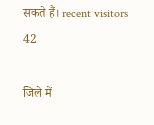सकते हैं। recent visitors 42

जिले में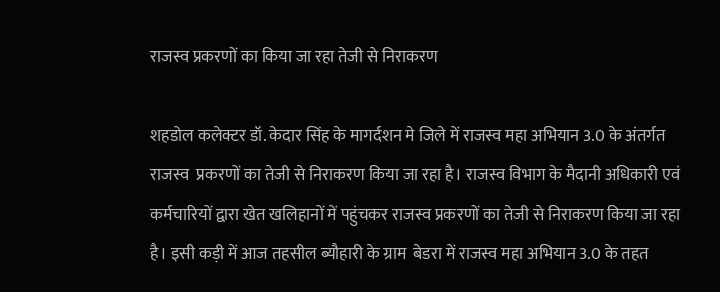राजस्व प्रकरणों का किया जा रहा तेजी से निराकरण

शहडोल कलेक्टर डॉ. केदार सिंह के मागर्दशन मे जिले में राजस्व महा अभियान 3.0 के अंतर्गत राजस्व  प्रकरणों का तेजी से निराकरण किया जा रहा है। राजस्व विभाग के मैदानी अधिकारी एवं कर्मचारियों द्वारा खेत खलिहानों में पहुंचकर राजस्व प्रकरणों का तेजी से निराकरण किया जा रहा है। इसी कड़ी में आज तहसील ब्यौहारी के ग्राम  बेडरा में राजस्व महा अभियान 3.0 के तहत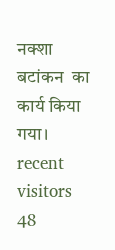नक्शा बटांकन  का कार्य किया गया। recent visitors 48